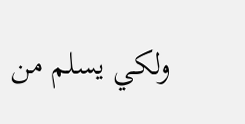ولكي يسلم من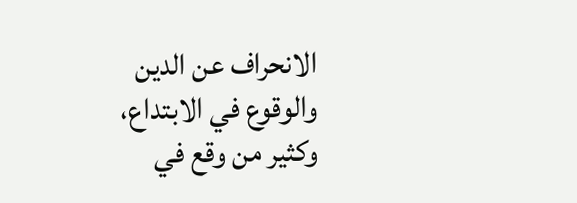الانحراف عن الدين والوقوع في الابتداع، وكثير من وقع في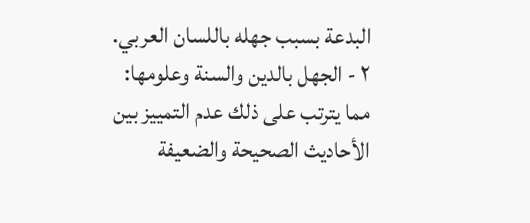البدعة بسبب جهله باللسان العربي.
٢ - الجهل بالدين والسنة وعلومها:
مما يترتب على ذلك عدم التمييز بين الأحاديث الصحيحة والضعيفة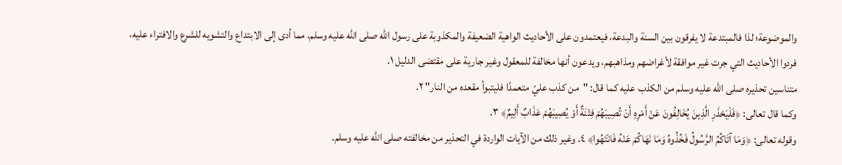والموضوعة؛ لذا فالمبتدعة لا يفرقون بين السنة والبدعة، فيعتمدون على الأحاديث الواهية الضعيفة والمكذوبة على رسول الله صلى الله عليه وسلم، مما أدى إلى الابتداع والتشويه للشرع والافتراء عليه، فردوا الأحاديث التي جرت غير موافقة لأغراضهم ومذاهبهم، ويدعون أنها مخالفة للمعقول وغير جارية على مقتضى الدليل ١.
متناسين تحذيره صلى الله عليه وسلم من الكذب عليه كما قال: "من كذب عليّ متعمدًا فليتبوأ مقعده من النار" ٢.
وكما قال تعالى: ﴿فَلْيَحْذَرِ الَّذِينَ يُخَالِفُونَ عَنْ أَمْرِهِ أَنْ تُصِيبَهُمْ فِتْنَةٌ أَوْ يُصِيبَهُمْ عَذَابٌ أَلِيمٌ﴾ ٣.
وقوله تعالى: ﴿وَمَا آتَاكُمُ الرَّسُولُ فَخُذُوهُ وَمَا نَهَاكُمْ عَنْهُ فَانْتَهُوا﴾ ٤. وغير ذلك من الآيات الواردة في التحذير من مخالفته صلى الله عليه وسلم.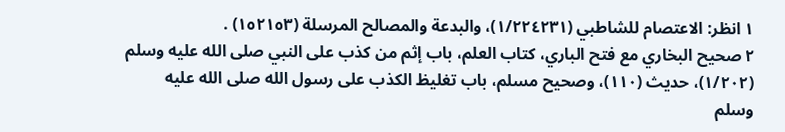١ انظر: الاعتصام للشاطبي (١/٢٢٤٢٣١)، والبدعة والمصالح المرسلة (١٥٢١٥٣) .
٢ صحيح البخاري مع فتح الباري، كتاب العلم، باب إثم من كذب على النبي صلى الله عليه وسلم (١/٢٠٢)، حديث (١١٠)، وصحيح مسلم، باب تغليظ الكذب على رسول الله صلى الله عليه وسلم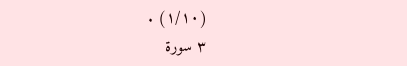(١/١٠) .
٣ سورة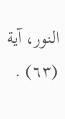النور، آية (٦٣) .